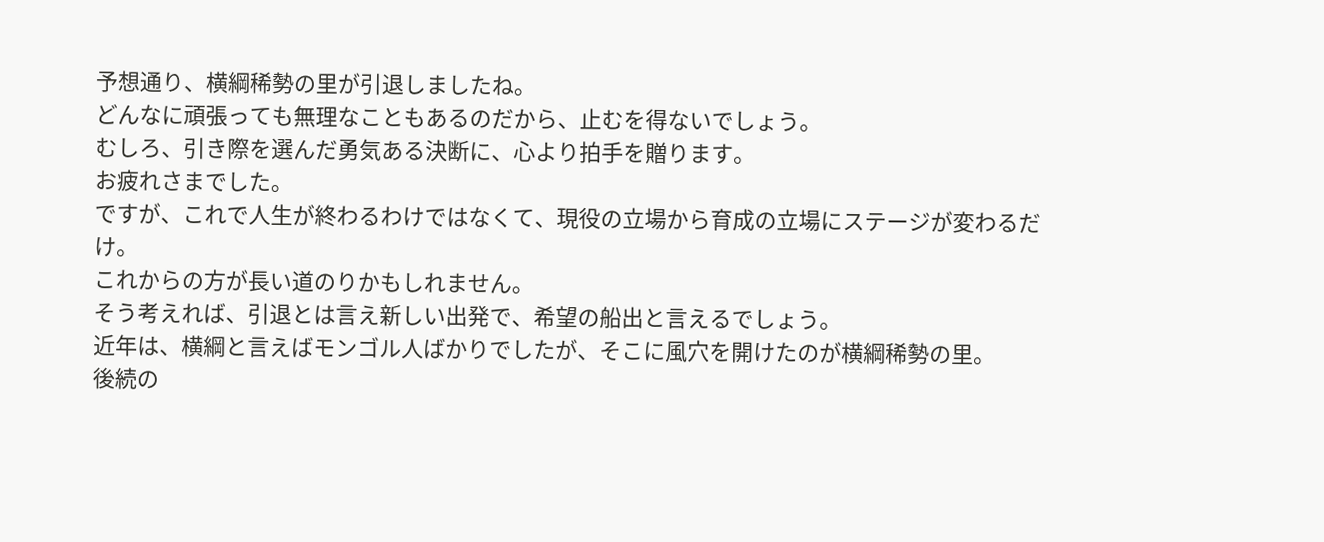予想通り、横綱稀勢の里が引退しましたね。
どんなに頑張っても無理なこともあるのだから、止むを得ないでしょう。
むしろ、引き際を選んだ勇気ある決断に、心より拍手を贈ります。
お疲れさまでした。
ですが、これで人生が終わるわけではなくて、現役の立場から育成の立場にステージが変わるだけ。
これからの方が長い道のりかもしれません。
そう考えれば、引退とは言え新しい出発で、希望の船出と言えるでしょう。
近年は、横綱と言えばモンゴル人ばかりでしたが、そこに風穴を開けたのが横綱稀勢の里。
後続の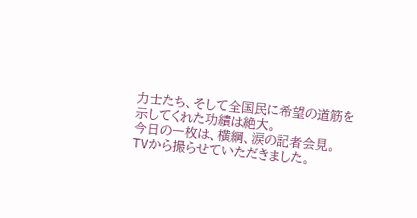力士たち、そして全国民に希望の道筋を示してくれた功績は絶大。
今日の一枚は、横綱、涙の記者会見。
TVから撮らせていただきました。